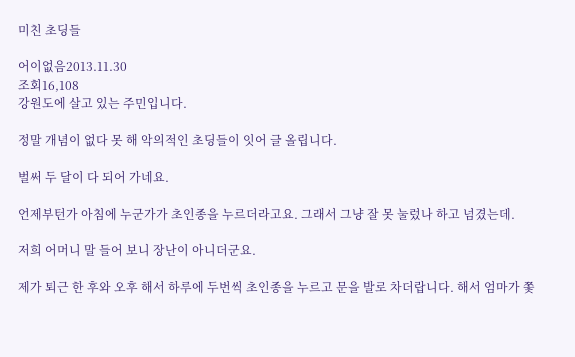미친 초딩들

어이없음2013.11.30
조회16,108
강원도에 살고 있는 주민입니다.

정말 개념이 없다 못 해 악의적인 초딩들이 잇어 글 올립니다.

벌써 두 달이 다 되어 가네요.

언제부턴가 아침에 누군가가 초인종을 누르더라고요. 그래서 그냥 잘 못 눌렀나 하고 넘겼는데.

저희 어머니 말 들어 보니 장난이 아니더군요.

제가 퇴근 한 후와 오후 해서 하루에 두번씩 초인종을 누르고 문을 발로 차더랍니다. 해서 엄마가 쫓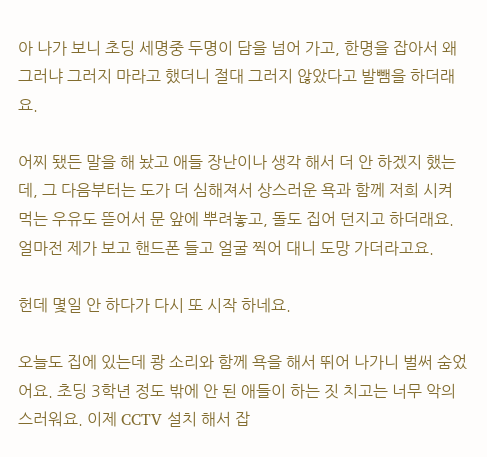아 나가 보니 초딩 세명중 두명이 담을 넘어 가고, 한명을 잡아서 왜 그러냐 그러지 마라고 했더니 절대 그러지 않았다고 발뺌을 하더래요.

어찌 됐든 말을 해 놨고 애들 장난이나 생각 해서 더 안 하겠지 했는데, 그 다음부터는 도가 더 심해져서 상스러운 욕과 함께 저희 시켜 먹는 우유도 뜯어서 문 앞에 뿌려놓고, 돌도 집어 던지고 하더래요. 얼마전 제가 보고 핸드폰 들고 얼굴 찍어 대니 도망 가더라고요.

헌데 몇일 안 하다가 다시 또 시작 하네요.

오늘도 집에 있는데 쾅 소리와 함께 욕을 해서 뛰어 나가니 벌써 숨었어요. 초딩 3학년 정도 밖에 안 된 애들이 하는 짓 치고는 너무 악의스러워요. 이제 CCTV 설치 해서 잡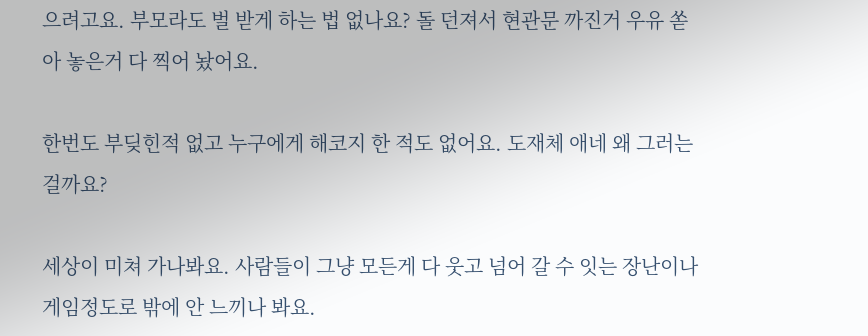으려고요. 부모라도 벌 받게 하는 법 없나요? 돌 던져서 현관문 까진거 우유 쏟아 놓은거 다 찍어 놨어요.

한번도 부딪힌적 없고 누구에게 해코지 한 적도 없어요. 도재체 애네 왜 그러는 걸까요?

세상이 미쳐 가나봐요. 사람들이 그냥 모든게 다 웃고 넘어 갈 수 잇는 장난이나 게임정도로 밖에 안 느끼나 봐요.